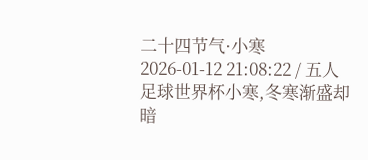二十四节气·小寒
2026-01-12 21:08:22 / 五人足球世界杯小寒,冬寒渐盛却暗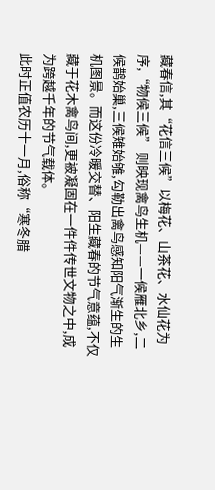藏春信,其“花信三候”以梅花、山茶花、水仙花为序,“物候三候” 则映现禽鸟生机——一候雁北乡,二候鹊始巢,三候雉始雊,勾勒出禽鸟感知阳气渐生的生机图景。而这份冷暖交替、阳生藏春的节气意蕴,不仅藏于花木禽鸟间,更被凝固在一件件传世文物之中,成为跨越千年的节气载体。
此时正值农历十一月,俗称“寒冬腊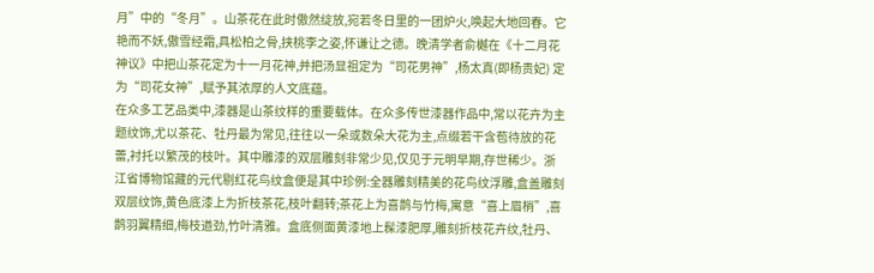月”中的“冬月”。山茶花在此时傲然绽放,宛若冬日里的一团炉火,唤起大地回春。它艳而不妖,傲雪经霜,具松柏之骨,挟桃李之姿,怀谦让之德。晚清学者俞樾在《十二月花神议》中把山茶花定为十一月花神,并把汤显祖定为“司花男神”,杨太真(即杨贵妃) 定为“司花女神”,赋予其浓厚的人文底蕴。
在众多工艺品类中,漆器是山茶纹样的重要载体。在众多传世漆器作品中,常以花卉为主题纹饰,尤以茶花、牡丹最为常见,往往以一朵或数朵大花为主,点缀若干含苞待放的花蕾,衬托以繁茂的枝叶。其中雕漆的双层雕刻非常少见,仅见于元明早期,存世稀少。浙江省博物馆藏的元代剔红花鸟纹盒便是其中珍例:全器雕刻精美的花鸟纹浮雕,盒盖雕刻双层纹饰,黄色底漆上为折枝茶花,枝叶翻转;茶花上为喜鹊与竹梅,寓意“喜上眉梢”,喜鹊羽翼精细,梅枝遒劲,竹叶清雅。盒底侧面黄漆地上髹漆肥厚,雕刻折枝花卉纹,牡丹、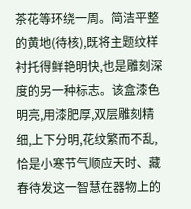茶花等环绕一周。简洁平整的黄地(待核),既将主题纹样衬托得鲜艳明快,也是雕刻深度的另一种标志。该盒漆色明亮,用漆肥厚,双层雕刻精细,上下分明,花纹繁而不乱,恰是小寒节气顺应天时、藏春待发这一智慧在器物上的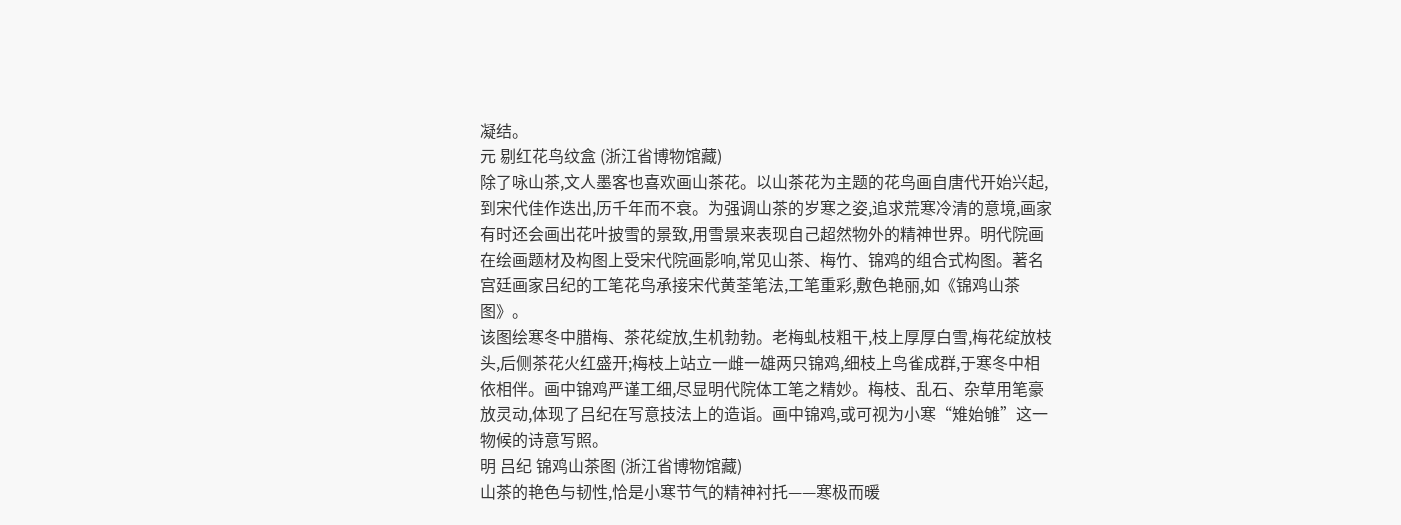凝结。
元 剔红花鸟纹盒 (浙江省博物馆藏)
除了咏山茶,文人墨客也喜欢画山茶花。以山茶花为主题的花鸟画自唐代开始兴起,到宋代佳作迭出,历千年而不衰。为强调山茶的岁寒之姿,追求荒寒冷清的意境,画家有时还会画出花叶披雪的景致,用雪景来表现自己超然物外的精神世界。明代院画在绘画题材及构图上受宋代院画影响,常见山茶、梅竹、锦鸡的组合式构图。著名宫廷画家吕纪的工笔花鸟承接宋代黄荃笔法,工笔重彩,敷色艳丽,如《锦鸡山茶图》。
该图绘寒冬中腊梅、茶花绽放,生机勃勃。老梅虬枝粗干,枝上厚厚白雪,梅花绽放枝头,后侧茶花火红盛开;梅枝上站立一雌一雄两只锦鸡,细枝上鸟雀成群,于寒冬中相依相伴。画中锦鸡严谨工细,尽显明代院体工笔之精妙。梅枝、乱石、杂草用笔豪放灵动,体现了吕纪在写意技法上的造诣。画中锦鸡,或可视为小寒“雉始雊”这一物候的诗意写照。
明 吕纪 锦鸡山茶图 (浙江省博物馆藏)
山茶的艳色与韧性,恰是小寒节气的精神衬托——寒极而暖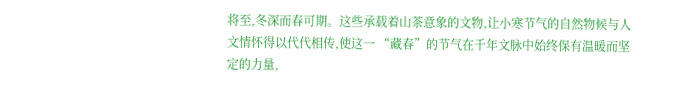将至,冬深而春可期。这些承载着山茶意象的文物,让小寒节气的自然物候与人文情怀得以代代相传,使这一 “藏春”的节气在千年文脉中始终保有温暖而坚定的力量,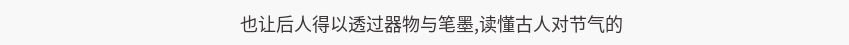也让后人得以透过器物与笔墨,读懂古人对节气的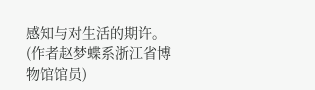感知与对生活的期许。(作者赵梦蝶系浙江省博物馆馆员)